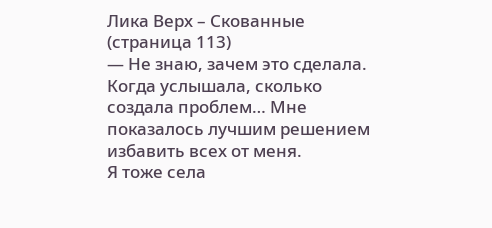Лика Верх – Скованные (страница 113)
— Не знаю, зачем это сделала. Когда услышала, сколько создала проблем… Мне показалось лучшим решением избавить всех от меня.
Я тоже села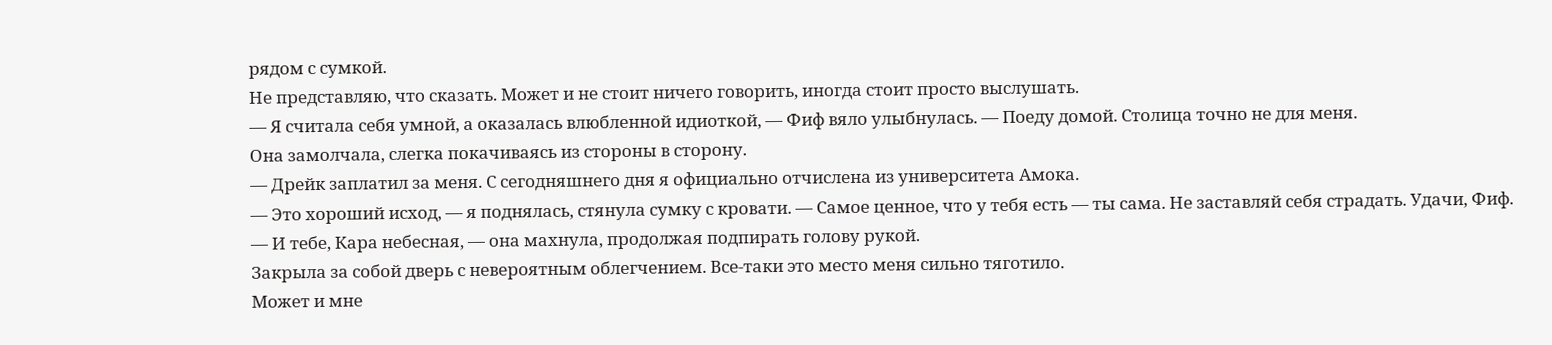рядом с сумкой.
Не представляю, что сказать. Может и не стоит ничего говорить, иногда стоит просто выслушать.
— Я считала себя умной, а оказалась влюбленной идиоткой, — Фиф вяло улыбнулась. — Поеду домой. Столица точно не для меня.
Она замолчала, слегка покачиваясь из стороны в сторону.
— Дрейк заплатил за меня. С сегодняшнего дня я официально отчислена из университета Амока.
— Это хороший исход, — я поднялась, стянула сумку с кровати. — Самое ценное, что у тебя есть — ты сама. Не заставляй себя страдать. Удачи, Фиф.
— И тебе, Кара небесная, — она махнула, продолжая подпирать голову рукой.
Закрыла за собой дверь с невероятным облегчением. Все-таки это место меня сильно тяготило.
Может и мне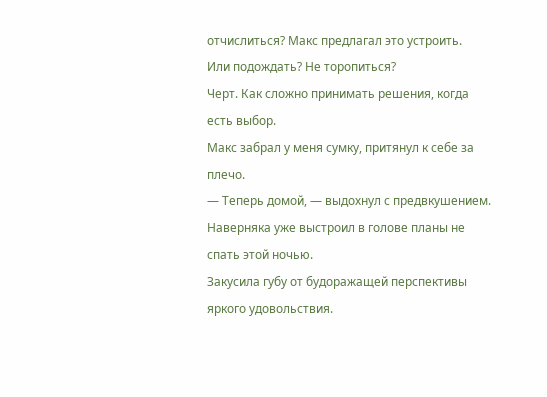отчислиться? Макс предлагал это устроить.
Или подождать? Не торопиться?
Черт. Как сложно принимать решения, когда есть выбор.
Макс забрал у меня сумку, притянул к себе за плечо.
— Теперь домой, — выдохнул с предвкушением.
Наверняка уже выстроил в голове планы не спать этой ночью.
Закусила губу от будоражащей перспективы яркого удовольствия.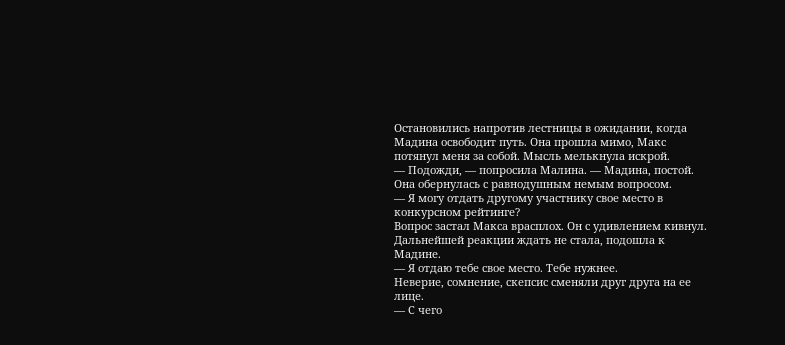Остановились напротив лестницы в ожидании, когда Мадина освободит путь. Она прошла мимо, Макс потянул меня за собой. Мысль мелькнула искрой.
— Подожди, — попросила Малина. — Мадина, постой.
Она обернулась с равнодушным немым вопросом.
— Я могу отдать другому участнику свое место в конкурсном рейтинге?
Вопрос застал Макса врасплох. Он с удивлением кивнул.
Дальнейшей реакции ждать не стала, подошла к Мадине.
— Я отдаю тебе свое место. Тебе нужнее.
Неверие, сомнение, скепсис сменяли друг друга на ее лице.
— С чего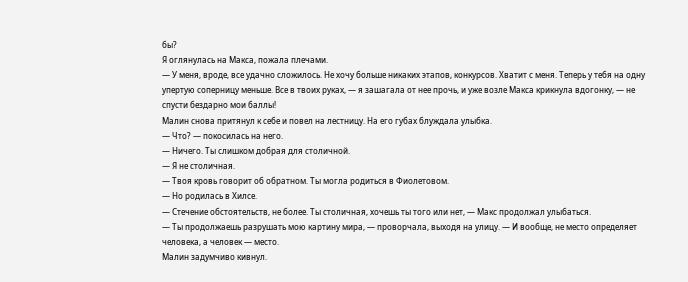бы?
Я оглянулась на Макса, пожала плечами.
— У меня, вроде, все удачно сложилось. Не хочу больше никаких этапов, конкурсов. Хватит с меня. Теперь у тебя на одну упертую соперницу меньше. Все в твоих руках, — я зашагала от нее прочь, и уже возле Макса крикнула вдогонку, — не спусти бездарно мои баллы!
Малин снова притянул к себе и повел на лестницу. На его губах блуждала улыбка.
— Что? — покосилась на него.
— Ничего. Ты слишком добрая для столичной.
— Я не столичная.
— Твоя кровь говорит об обратном. Ты могла родиться в Фиолетовом.
— Но родилась в Хилсе.
— Стечение обстоятельств, не более. Ты столичная, хочешь ты того или нет, — Макс продолжал улыбаться.
— Ты продолжаешь разрушать мою картину мира, — проворчала, выходя на улицу. — И вообще, не место определяет человека, а человек — место.
Малин задумчиво кивнул.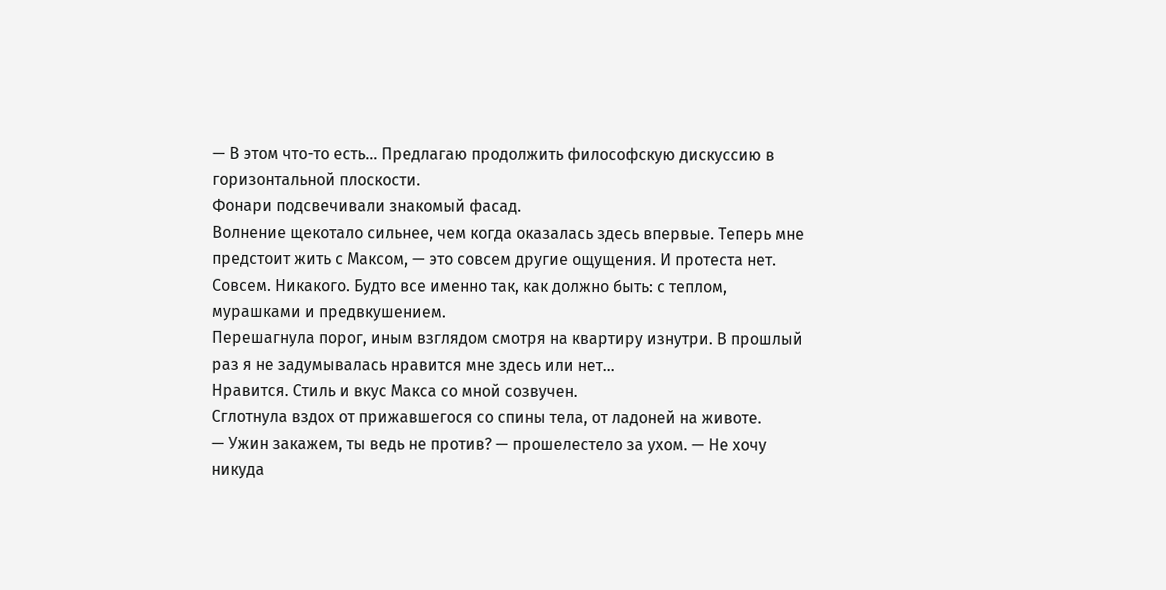— В этом что-то есть… Предлагаю продолжить философскую дискуссию в горизонтальной плоскости.
Фонари подсвечивали знакомый фасад.
Волнение щекотало сильнее, чем когда оказалась здесь впервые. Теперь мне предстоит жить с Максом, — это совсем другие ощущения. И протеста нет. Совсем. Никакого. Будто все именно так, как должно быть: с теплом, мурашками и предвкушением.
Перешагнула порог, иным взглядом смотря на квартиру изнутри. В прошлый раз я не задумывалась нравится мне здесь или нет…
Нравится. Стиль и вкус Макса со мной созвучен.
Сглотнула вздох от прижавшегося со спины тела, от ладоней на животе.
— Ужин закажем, ты ведь не против? — прошелестело за ухом. — Не хочу никуда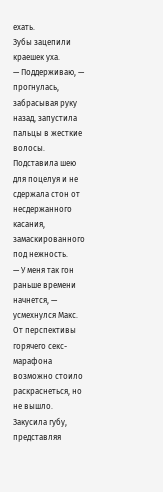ехать.
Зубы зацепили краешек уха.
— Поддерживаю, — прогнулась, забрасывая руку назад, запустила пальцы в жесткие волосы.
Подставила шею для поцелуя и не сдержала стон от несдержанного касания, замаскированного под нежность.
— У меня так гон раньше времени начнется, — усмехнулся Макс.
От перспективы горячего секс-марафона возможно стоило раскраснеться, но не вышло. Закусила губу, представляя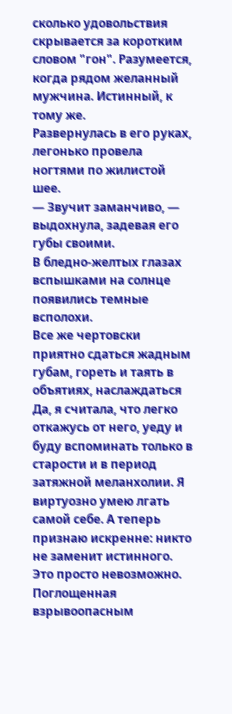сколько удовольствия скрывается за коротким словом "гон". Разумеется, когда рядом желанный мужчина. Истинный, к тому же.
Развернулась в его руках, легонько провела ногтями по жилистой шее.
— Звучит заманчиво, — выдохнула, задевая его губы своими.
В бледно-желтых глазах вспышками на солнце появились темные всполохи.
Все же чертовски приятно сдаться жадным губам, гореть и таять в объятиях, наслаждаться
Да, я считала, что легко откажусь от него, уеду и буду вспоминать только в старости и в период затяжной меланхолии. Я виртуозно умею лгать самой себе. А теперь признаю искренне: никто не заменит истинного. Это просто невозможно.
Поглощенная взрывоопасным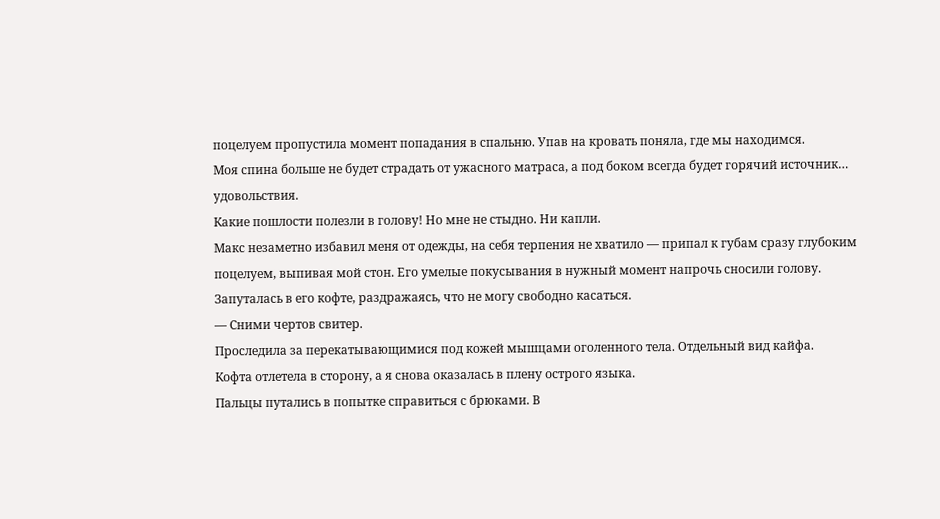поцелуем пропустила момент попадания в спальню. Упав на кровать поняла, где мы находимся.
Моя спина больше не будет страдать от ужасного матраса, а под боком всегда будет горячий источник… удовольствия.
Какие пошлости полезли в голову! Но мне не стыдно. Ни капли.
Макс незаметно избавил меня от одежды, на себя терпения не хватило — припал к губам сразу глубоким поцелуем, выпивая мой стон. Его умелые покусывания в нужный момент напрочь сносили голову.
Запуталась в его кофте, раздражаясь, что не могу свободно касаться.
— Сними чертов свитер.
Проследила за перекатывающимися под кожей мышцами оголенного тела. Отдельный вид кайфа.
Кофта отлетела в сторону, а я снова оказалась в плену острого языка.
Пальцы путались в попытке справиться с брюками. В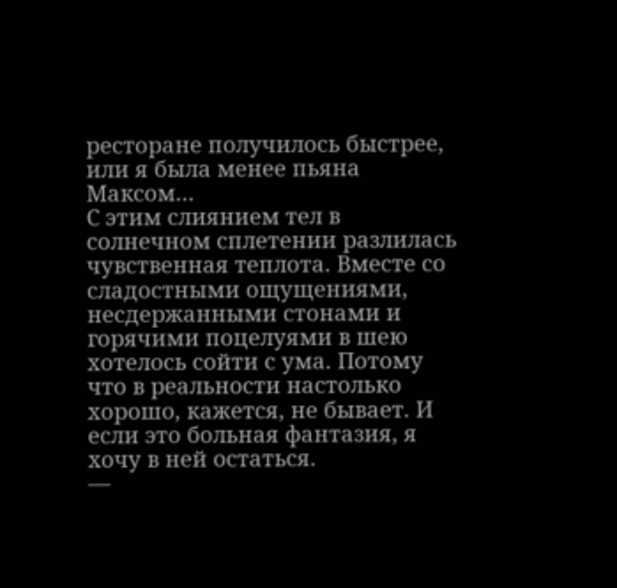ресторане получилось быстрее, или я была менее пьяна Максом…
С этим слиянием тел в солнечном сплетении разлилась чувственная теплота. Вместе со сладостными ощущениями, несдержанными стонами и горячими поцелуями в шею хотелось сойти с ума. Потому что в реальности настолько хорошо, кажется, не бывает. И если это больная фантазия, я хочу в ней остаться.
—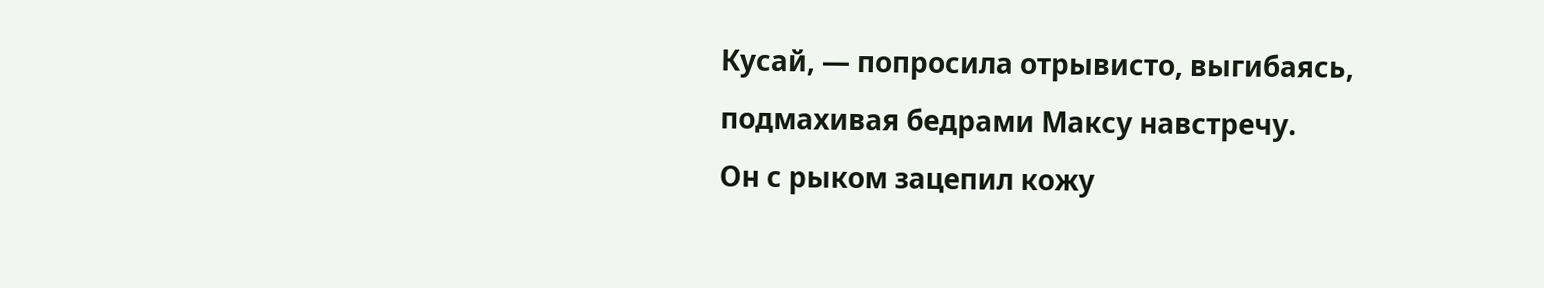Кусай, — попросила отрывисто, выгибаясь, подмахивая бедрами Максу навстречу.
Он с рыком зацепил кожу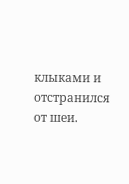клыками и отстранился от шеи.